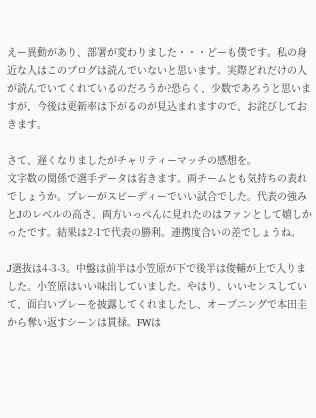えー異動があり、部署が変わりました・・・どーも僕です。私の身近な人はこのブログは読んでいないと思います。実際どれだけの人が読んでいてくれているのだろうか?恐らく、少数であろうと思いますが、今後は更新率は下がるのが見込まれますので、お詫びしておきます。

さて、遅くなりましたがチャリティーマッチの感想を。
文字数の関係で選手データは省きます。両チームとも気持ちの表れでしょうか。プレーがスピーディーでいい試合でした。代表の強みとJのレベルの高さ、両方いっぺんに見れたのはファンとして嬉しかったです。結果は2-1で代表の勝利。連携度合いの差でしょうね。

J選抜は4-3-3。中盤は前半は小笠原が下で後半は俊輔が上で入りました。小笠原はいい味出していました。やはり、いいセンスしていて、面白いプレーを披露してくれましたし、オープニングで本田圭から奪い返すシーンは貫禄。FWは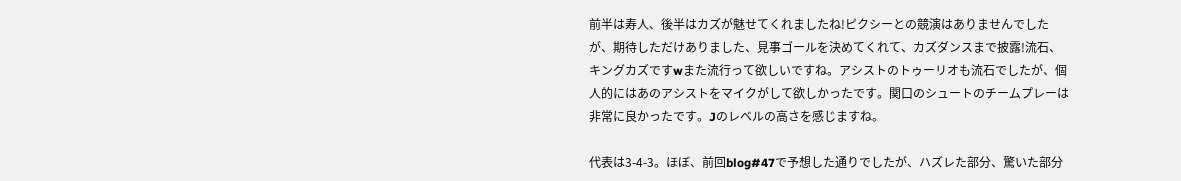前半は寿人、後半はカズが魅せてくれましたね!ピクシーとの競演はありませんでしたが、期待しただけありました、見事ゴールを決めてくれて、カズダンスまで披露!流石、キングカズですwまた流行って欲しいですね。アシストのトゥーリオも流石でしたが、個人的にはあのアシストをマイクがして欲しかったです。関口のシュートのチームプレーは非常に良かったです。Jのレベルの高さを感じますね。

代表は3-4-3。ほぼ、前回blog#47で予想した通りでしたが、ハズレた部分、驚いた部分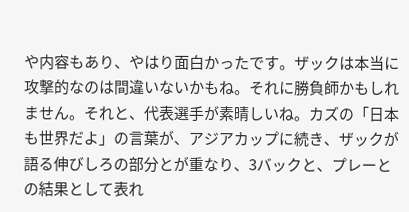や内容もあり、やはり面白かったです。ザックは本当に攻撃的なのは間違いないかもね。それに勝負師かもしれません。それと、代表選手が素晴しいね。カズの「日本も世界だよ」の言葉が、アジアカップに続き、ザックが語る伸びしろの部分とが重なり、3バックと、プレーとの結果として表れ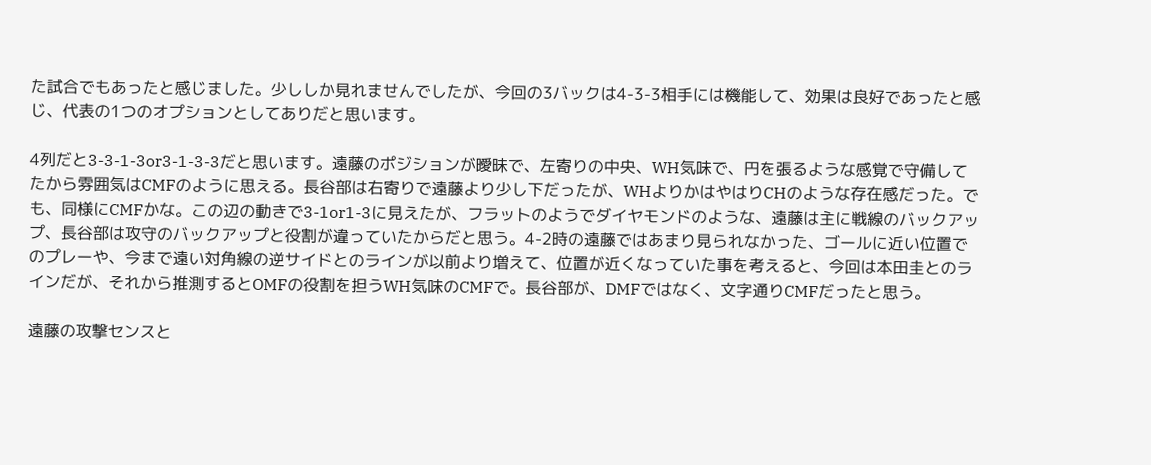た試合でもあったと感じました。少ししか見れませんでしたが、今回の3バックは4-3-3相手には機能して、効果は良好であったと感じ、代表の1つのオプションとしてありだと思います。

4列だと3-3-1-3or3-1-3-3だと思います。遠藤のポジションが曖昧で、左寄りの中央、WH気味で、円を張るような感覚で守備してたから雰囲気はCMFのように思える。長谷部は右寄りで遠藤より少し下だったが、WHよりかはやはりCHのような存在感だった。でも、同様にCMFかな。この辺の動きで3-1or1-3に見えたが、フラットのようでダイヤモンドのような、遠藤は主に戦線のバックアップ、長谷部は攻守のバックアップと役割が違っていたからだと思う。4-2時の遠藤ではあまり見られなかった、ゴールに近い位置でのプレーや、今まで遠い対角線の逆サイドとのラインが以前より増えて、位置が近くなっていた事を考えると、今回は本田圭とのラインだが、それから推測するとOMFの役割を担うWH気味のCMFで。長谷部が、DMFではなく、文字通りCMFだったと思う。

遠藤の攻撃センスと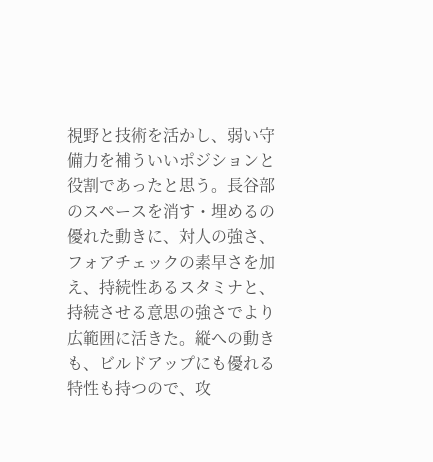視野と技術を活かし、弱い守備力を補ういいポジションと役割であったと思う。長谷部のスペースを消す・埋めるの優れた動きに、対人の強さ、フォアチェックの素早さを加え、持続性あるスタミナと、持続させる意思の強さでより広範囲に活きた。縦への動きも、ビルドアップにも優れる特性も持つので、攻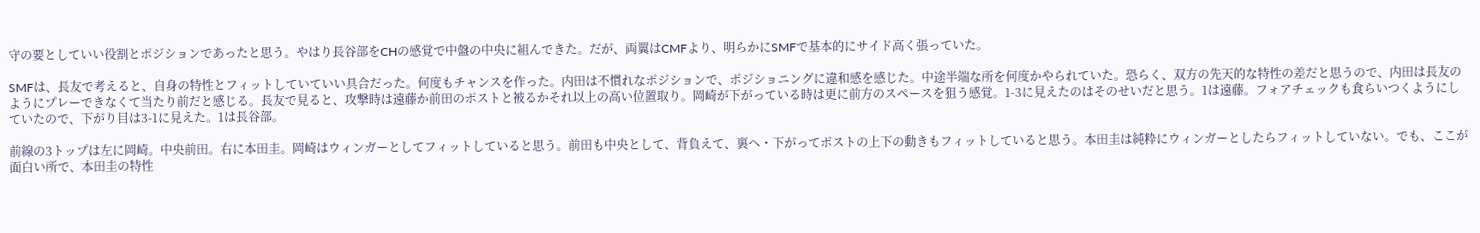守の要としていい役割とポジションであったと思う。やはり長谷部をCHの感覚で中盤の中央に組んできた。だが、両翼はCMFより、明らかにSMFで基本的にサイド高く張っていた。

SMFは、長友で考えると、自身の特性とフィットしていていい具合だった。何度もチャンスを作った。内田は不慣れなポジションで、ポジショニングに違和感を感じた。中途半端な所を何度かやられていた。恐らく、双方の先天的な特性の差だと思うので、内田は長友のようにプレーできなくて当たり前だと感じる。長友で見ると、攻撃時は遠藤か前田のポストと被るかそれ以上の高い位置取り。岡崎が下がっている時は更に前方のスペースを狙う感覚。1-3に見えたのはそのせいだと思う。1は遠藤。フォアチェックも食らいつくようにしていたので、下がり目は3-1に見えた。1は長谷部。

前線の3トップは左に岡崎。中央前田。右に本田圭。岡崎はウィンガーとしてフィットしていると思う。前田も中央として、背負えて、裏へ・下がってポストの上下の動きもフィットしていると思う。本田圭は純粋にウィンガーとしたらフィットしていない。でも、ここが面白い所で、本田圭の特性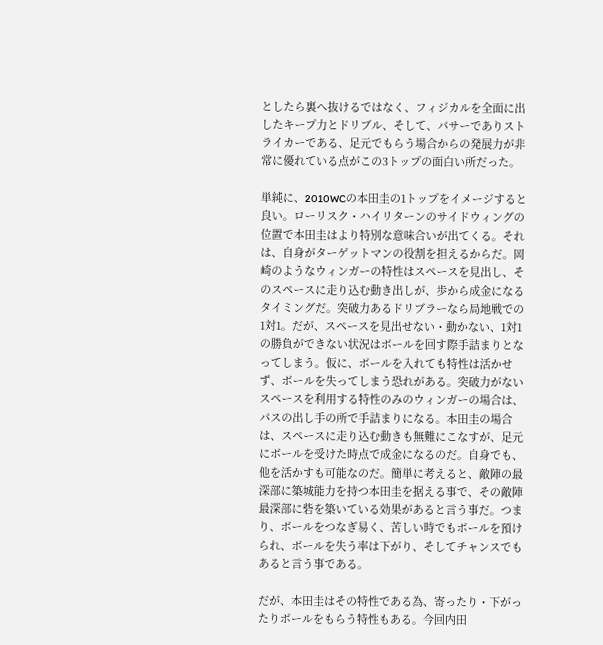としたら裏へ抜けるではなく、フィジカルを全面に出したキープ力とドリブル、そして、パサーでありストライカーである、足元でもらう場合からの発展力が非常に優れている点がこの3トップの面白い所だった。

単純に、2010WCの本田圭の1トップをイメージすると良い。ローリスク・ハイリターンのサイドウィングの位置で本田圭はより特別な意味合いが出てくる。それは、自身がターゲットマンの役割を担えるからだ。岡崎のようなウィンガーの特性はスペースを見出し、そのスペースに走り込む動き出しが、歩から成金になるタイミングだ。突破力あるドリブラーなら局地戦での1対1。だが、スペースを見出せない・動かない、1対1の勝負ができない状況はボールを回す際手詰まりとなってしまう。仮に、ボールを入れても特性は活かせず、ボールを失ってしまう恐れがある。突破力がないスペースを利用する特性のみのウィンガーの場合は、パスの出し手の所で手詰まりになる。本田圭の場合は、スペースに走り込む動きも無難にこなすが、足元にボールを受けた時点で成金になるのだ。自身でも、他を活かすも可能なのだ。簡単に考えると、敵陣の最深部に築城能力を持つ本田圭を据える事で、その敵陣最深部に砦を築いている効果があると言う事だ。つまり、ボールをつなぎ易く、苦しい時でもボールを預けられ、ボールを失う率は下がり、そしてチャンスでもあると言う事である。

だが、本田圭はその特性である為、寄ったり・下がったりボールをもらう特性もある。今回内田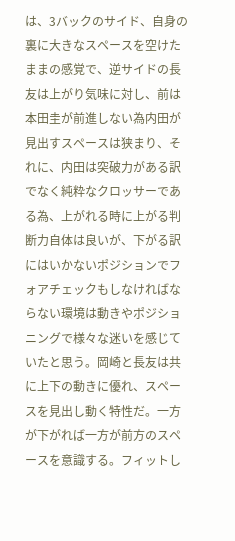は、3バックのサイド、自身の裏に大きなスペースを空けたままの感覚で、逆サイドの長友は上がり気味に対し、前は本田圭が前進しない為内田が見出すスペースは狭まり、それに、内田は突破力がある訳でなく純粋なクロッサーである為、上がれる時に上がる判断力自体は良いが、下がる訳にはいかないポジションでフォアチェックもしなければならない環境は動きやポジショニングで様々な迷いを感じていたと思う。岡崎と長友は共に上下の動きに優れ、スペースを見出し動く特性だ。一方が下がれば一方が前方のスペースを意識する。フィットし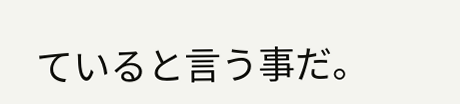ていると言う事だ。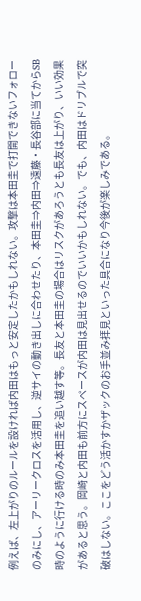例えば、左上がりのルールを設ければ内田はもっと安定したかもしれない。攻撃は本田圭で打開できないフォローのみにし、アーリークロスを活用し、逆サイの動き出しに合わせたり、本田圭⇒内田⇒遠藤・長谷部に当てからSB時のように行ける時のみ本田圭を追い越す等。長友と本田圭の場合はリスクがあろうとも長友は上がり、いい効果があると思う。岡崎と内田も前方にスペースが内田は見出せるのでいいかもしれない。でも、内田はドリブルで突破はしない。ここをどう活かすかザックのお手並み拝見といった具合になり今後が楽しみである。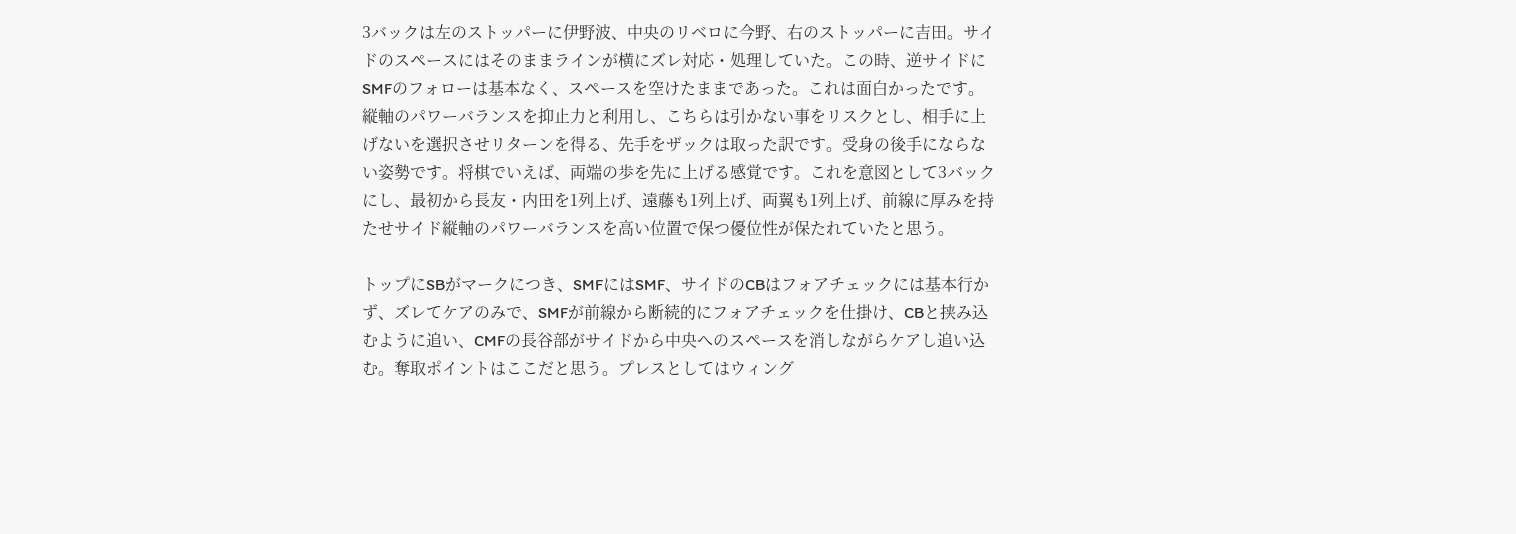3バックは左のストッパーに伊野波、中央のリベロに今野、右のストッパーに吉田。サイドのスペースにはそのままラインが横にズレ対応・処理していた。この時、逆サイドにSMFのフォローは基本なく、スペースを空けたままであった。これは面白かったです。縦軸のパワーバランスを抑止力と利用し、こちらは引かない事をリスクとし、相手に上げないを選択させリターンを得る、先手をザックは取った訳です。受身の後手にならない姿勢です。将棋でいえば、両端の歩を先に上げる感覚です。これを意図として3バックにし、最初から長友・内田を1列上げ、遠藤も1列上げ、両翼も1列上げ、前線に厚みを持たせサイド縦軸のパワーバランスを高い位置で保つ優位性が保たれていたと思う。

トップにSBがマークにつき、SMFにはSMF、サイドのCBはフォアチェックには基本行かず、ズレてケアのみで、SMFが前線から断続的にフォアチェックを仕掛け、CBと挟み込むように追い、CMFの長谷部がサイドから中央へのスペースを消しながらケアし追い込む。奪取ポイントはここだと思う。プレスとしてはウィング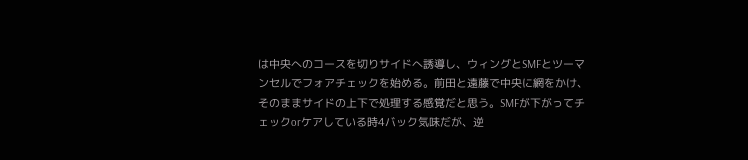は中央へのコースを切りサイドへ誘導し、ウィングとSMFとツーマンセルでフォアチェックを始める。前田と遠藤で中央に網をかけ、そのままサイドの上下で処理する感覚だと思う。SMFが下がってチェックorケアしている時4バック気味だが、逆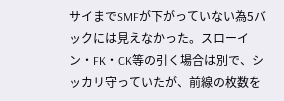サイまでSMFが下がっていない為5バックには見えなかった。スローイン・FK・CK等の引く場合は別で、シッカリ守っていたが、前線の枚数を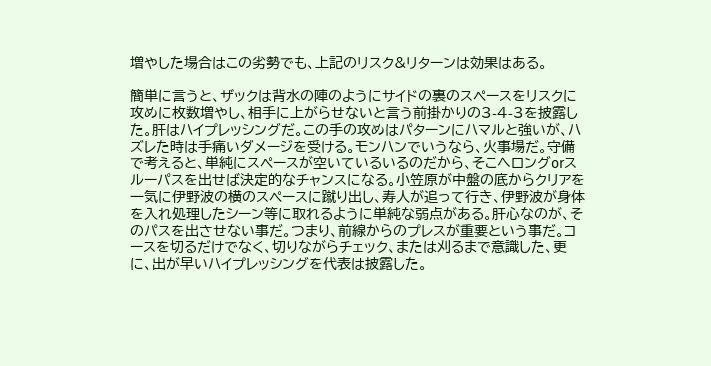増やした場合はこの劣勢でも、上記のリスク&リターンは効果はある。

簡単に言うと、ザックは背水の陣のようにサイドの裏のスペースをリスクに攻めに枚数増やし、相手に上がらせないと言う前掛かりの3-4-3を披露した。肝はハイプレッシングだ。この手の攻めはパターンにハマルと強いが、ハズレた時は手痛いダメージを受ける。モンハンでいうなら、火事場だ。守備で考えると、単純にスペースが空いているいるのだから、そこへロングorスルーパスを出せば決定的なチャンスになる。小笠原が中盤の底からクリアを一気に伊野波の横のスペースに蹴り出し、寿人が追って行き、伊野波が身体を入れ処理したシーン等に取れるように単純な弱点がある。肝心なのが、そのパスを出させない事だ。つまり、前線からのプレスが重要という事だ。コースを切るだけでなく、切りながらチェック、または刈るまで意識した、更に、出が早いハイプレッシングを代表は披露した。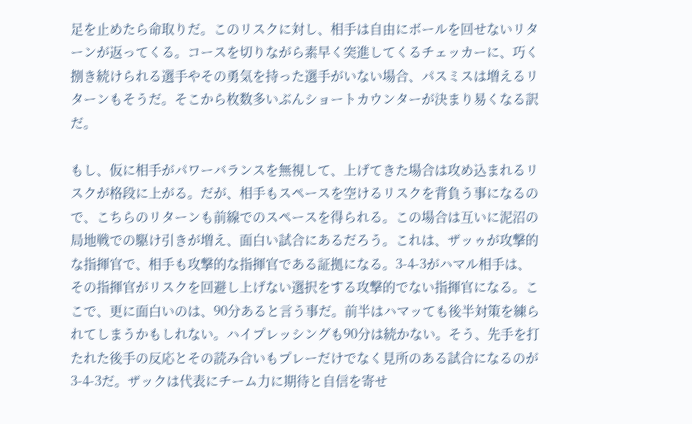足を止めたら命取りだ。このリスクに対し、相手は自由にボールを回せないリターンが返ってくる。コースを切りながら素早く突進してくるチェッカーに、巧く捌き続けられる選手やその勇気を持った選手がいない場合、パスミスは増えるリターンもそうだ。そこから枚数多いぶんショートカウンターが決まり易くなる訳だ。

もし、仮に相手がパワーバランスを無視して、上げてきた場合は攻め込まれるリスクが格段に上がる。だが、相手もスペースを空けるリスクを背負う事になるので、こちらのリターンも前線でのスペースを得られる。この場合は互いに泥沼の局地戦での駆け引きが増え、面白い試合にあるだろう。これは、ザッゥが攻撃的な指揮官で、相手も攻撃的な指揮官である証拠になる。3-4-3がハマル相手は、その指揮官がリスクを回避し上げない選択をする攻撃的でない指揮官になる。ここで、更に面白いのは、90分あると言う事だ。前半はハマッても後半対策を練られてしまうかもしれない。ハイプレッシングも90分は続かない。そう、先手を打たれた後手の反応とその読み合いもプレーだけでなく見所のある試合になるのが3-4-3だ。ザックは代表にチーム力に期待と自信を寄せ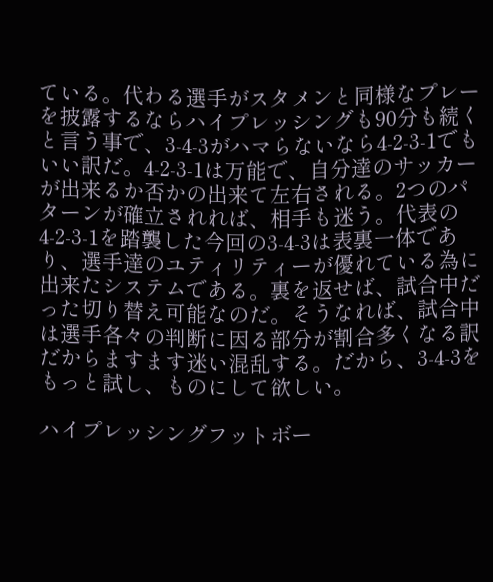ている。代わる選手がスタメンと同様なプレーを披露するならハイプレッシングも90分も続くと言う事で、3-4-3がハマらないなら4-2-3-1でもいい訳だ。4-2-3-1は万能で、自分達のサッカーが出来るか否かの出来て左右される。2つのパターンが確立されれば、相手も迷う。代表の4-2-3-1を踏襲した今回の3-4-3は表裏一体であり、選手達のユティリティーが優れている為に出来たシステムである。裏を返せば、試合中だった切り替え可能なのだ。そうなれば、試合中は選手各々の判断に因る部分が割合多くなる訳だからますます迷い混乱する。だから、3-4-3をもっと試し、ものにして欲しい。

ハイプレッシングフットボー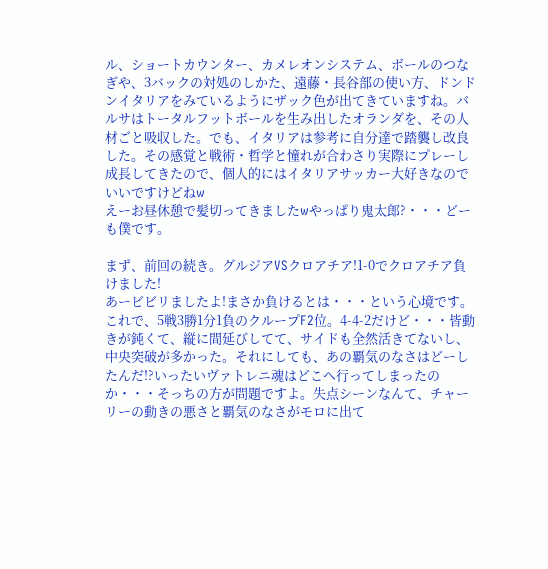ル、ショートカウンター、カメレオンシステム、ボールのつなぎや、3バックの対処のしかた、遠藤・長谷部の使い方、ドンドンイタリアをみているようにザック色が出てきていますね。バルサはトータルフットボールを生み出したオランダを、その人材ごと吸収した。でも、イタリアは参考に自分達で踏襲し改良した。その感覚と戦術・哲学と憧れが合わさり実際にプレーし成長してきたので、個人的にはイタリアサッカー大好きなのでいいですけどねw
えーお昼休憩で髪切ってきましたwやっぱり鬼太郎?・・・どーも僕です。

まず、前回の続き。グルジアVSクロアチア!1-0でクロアチア負けました!
あービビリましたよ!まさか負けるとは・・・という心境です。これで、5戦3勝1分1負のクループF2位。4-4-2だけど・・・皆動きが鈍くて、縦に間延びしてて、サイドも全然活きてないし、中央突破が多かった。それにしても、あの覇気のなさはどーしたんだ!?いったいヴァトレニ魂はどこへ行ってしまったのか・・・そっちの方が問題ですよ。失点シーンなんて、チャーリーの動きの悪さと覇気のなさがモロに出て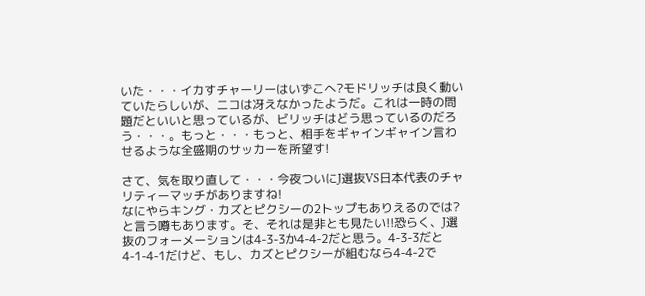いた・・・イカすチャーリーはいずこへ?モドリッチは良く動いていたらしいが、ニコは冴えなかったようだ。これは一時の問題だといいと思っているが、ビリッチはどう思っているのだろう・・・。もっと・・・もっと、相手をギャインギャイン言わせるような全盛期のサッカーを所望す!

さて、気を取り直して・・・今夜ついにJ選抜VS日本代表のチャリティーマッチがありますね!
なにやらキング・カズとピクシーの2トップもありえるのでは?と言う噂もあります。そ、それは是非とも見たい!!恐らく、J選抜のフォーメーションは4-3-3か4-4-2だと思う。4-3-3だと4-1-4-1だけど、もし、カズとピクシーが組むなら4-4-2で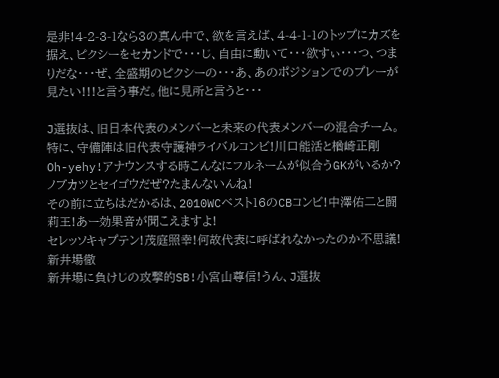是非!4-2-3-1なら3の真ん中で、欲を言えば、4-4-1-1のトップにカズを据え、ピクシーをセカンドで・・・じ、自由に動いて・・・欲すぃ・・・つ、つまりだな・・・ぜ、全盛期のピクシーの・・・あ、あのポジションでのプレーが見たい!!!と言う事だ。他に見所と言うと・・・

J選抜は、旧日本代表のメンバーと未来の代表メンバーの混合チーム。
特に、守備陣は旧代表守護神ライバルコンビ!川口能活と楢崎正剛
Oh-yehy!アナウンスする時こんなにフルネームが似合うGKがいるか?ノブカツとセイゴウだぜ?たまんないんね!
その前に立ちはだかるは、2010WCベスト16のCBコンビ!中澤佑二と闘莉王!あー効果音が聞こえますよ!
セレッソキャプテン!茂庭照幸!何故代表に呼ばれなかったのか不思議!新井場徹
新井場に負けじの攻撃的SB!小宮山尊信!うん、J選抜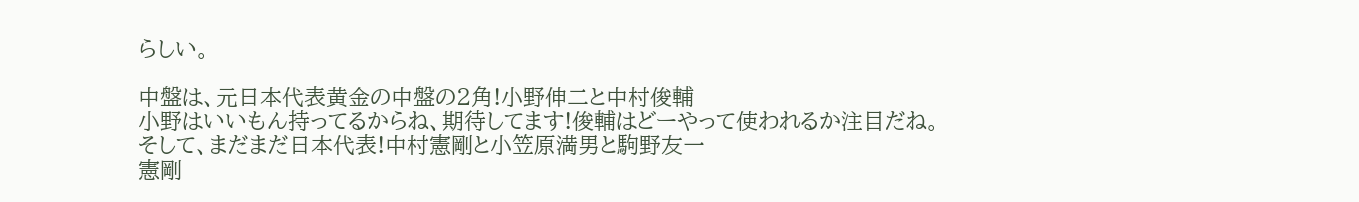らしい。

中盤は、元日本代表黄金の中盤の2角!小野伸二と中村俊輔
小野はいいもん持ってるからね、期待してます!俊輔はどーやって使われるか注目だね。
そして、まだまだ日本代表!中村憲剛と小笠原満男と駒野友一
憲剛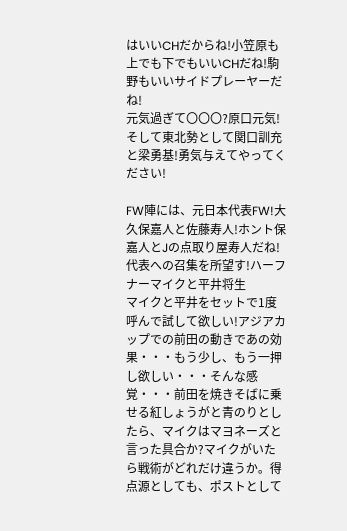はいいCHだからね!小笠原も上でも下でもいいCHだね!駒野もいいサイドプレーヤーだね!
元気過ぎて〇〇〇?原口元気!そして東北勢として関口訓充と梁勇基!勇気与えてやってください!

FW陣には、元日本代表FW!大久保嘉人と佐藤寿人!ホント保嘉人とJの点取り屋寿人だね!
代表への召集を所望す!ハーフナーマイクと平井将生
マイクと平井をセットで1度呼んで試して欲しい!アジアカップでの前田の動きであの効果・・・もう少し、もう一押し欲しい・・・そんな感覚・・・前田を焼きそばに乗せる紅しょうがと青のりとしたら、マイクはマヨネーズと言った具合か?マイクがいたら戦術がどれだけ違うか。得点源としても、ポストとして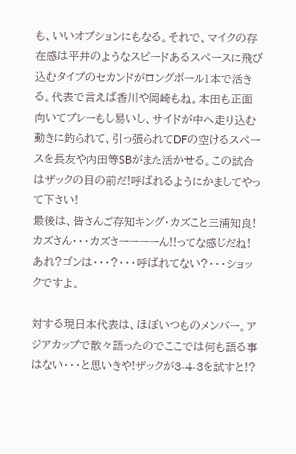も、いいオプションにもなる。それで、マイクの存在感は平井のようなスピードあるスペースに飛び込むタイプのセカンドがロングボール1本で活きる。代表で言えば香川や岡崎もね。本田も正面向いてプレーもし易いし、サイドが中へ走り込む動きに釣られて、引っ張られてDFの空けるスペースを長友や内田等SBがまた活かせる。この試合はザックの目の前だ!呼ばれるようにかましてやって下さい!
最後は、皆さんご存知キング・カズこと三浦知良!カズさん・・・カズさーーーーん!!ってな感じだね!
あれ?ゴンは・・・?・・・呼ばれてない?・・・ショックですよ。

対する現日本代表は、ほぼいつものメンバー。アジアカップで散々語ったのでここでは何も語る事はない・・・と思いきや!ザックが3-4-3を試すと!?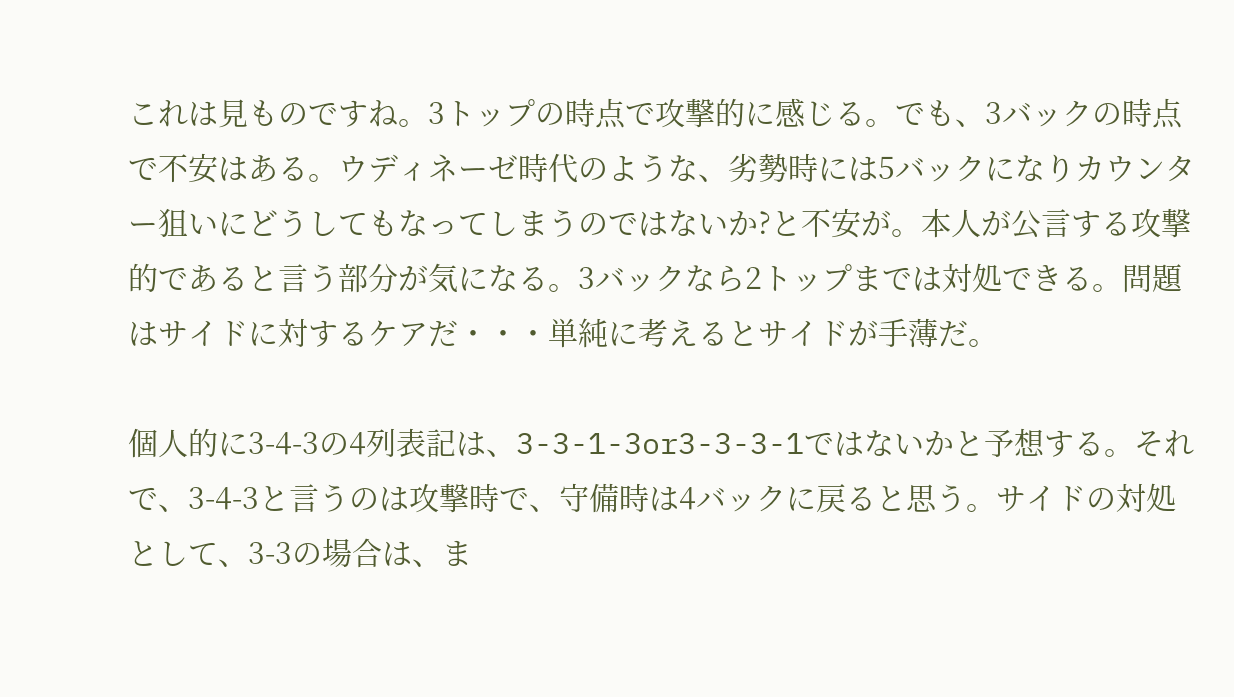これは見ものですね。3トップの時点で攻撃的に感じる。でも、3バックの時点で不安はある。ウディネーゼ時代のような、劣勢時には5バックになりカウンター狙いにどうしてもなってしまうのではないか?と不安が。本人が公言する攻撃的であると言う部分が気になる。3バックなら2トップまでは対処できる。問題はサイドに対するケアだ・・・単純に考えるとサイドが手薄だ。

個人的に3-4-3の4列表記は、3-3-1-3or3-3-3-1ではないかと予想する。それで、3-4-3と言うのは攻撃時で、守備時は4バックに戻ると思う。サイドの対処として、3-3の場合は、ま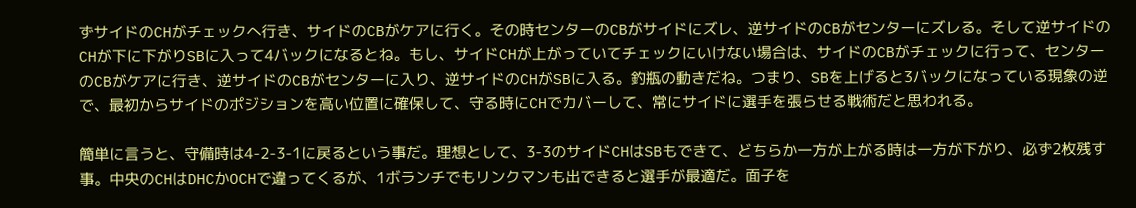ずサイドのCHがチェックへ行き、サイドのCBがケアに行く。その時センターのCBがサイドにズレ、逆サイドのCBがセンターにズレる。そして逆サイドのCHが下に下がりSBに入って4バックになるとね。もし、サイドCHが上がっていてチェックにいけない場合は、サイドのCBがチェックに行って、センターのCBがケアに行き、逆サイドのCBがセンターに入り、逆サイドのCHがSBに入る。釣瓶の動きだね。つまり、SBを上げると3バックになっている現象の逆で、最初からサイドのポジションを高い位置に確保して、守る時にCHでカバーして、常にサイドに選手を張らせる戦術だと思われる。

簡単に言うと、守備時は4-2-3-1に戻るという事だ。理想として、3-3のサイドCHはSBもできて、どちらか一方が上がる時は一方が下がり、必ず2枚残す事。中央のCHはDHCかOCHで違ってくるが、1ボランチでもリンクマンも出できると選手が最適だ。面子を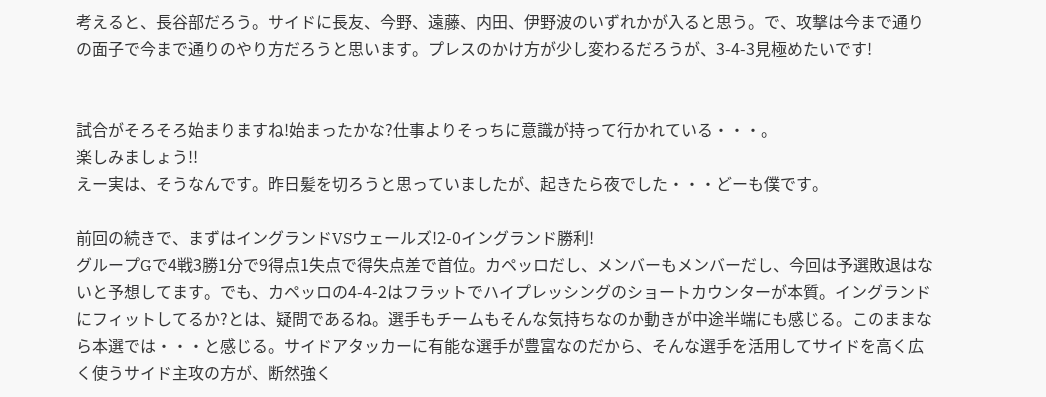考えると、長谷部だろう。サイドに長友、今野、遠藤、内田、伊野波のいずれかが入ると思う。で、攻撃は今まで通りの面子で今まで通りのやり方だろうと思います。プレスのかけ方が少し変わるだろうが、3-4-3見極めたいです!


試合がそろそろ始まりますね!始まったかな?仕事よりそっちに意識が持って行かれている・・・。
楽しみましょう!!
えー実は、そうなんです。昨日髪を切ろうと思っていましたが、起きたら夜でした・・・どーも僕です。

前回の続きで、まずはイングランドVSウェールズ!2-0イングランド勝利!
グループGで4戦3勝1分で9得点1失点で得失点差で首位。カペッロだし、メンバーもメンバーだし、今回は予選敗退はないと予想してます。でも、カペッロの4-4-2はフラットでハイプレッシングのショートカウンターが本質。イングランドにフィットしてるか?とは、疑問であるね。選手もチームもそんな気持ちなのか動きが中途半端にも感じる。このままなら本選では・・・と感じる。サイドアタッカーに有能な選手が豊富なのだから、そんな選手を活用してサイドを高く広く使うサイド主攻の方が、断然強く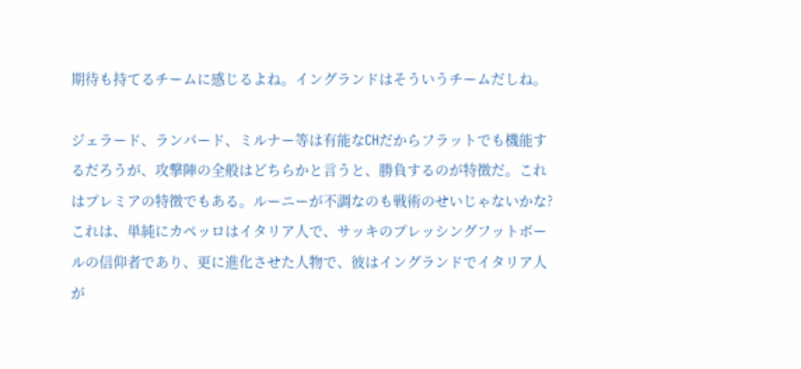期待も持てるチームに感じるよね。イングランドはそういうチームだしね。

ジェラード、ランパード、ミルナー等は有能なCHだからフラットでも機能するだろうが、攻撃陣の全般はどちらかと言うと、勝負するのが特徴だ。これはプレミアの特徴でもある。ルーニーが不調なのも戦術のせいじゃないかな?これは、単純にカペッロはイタリア人で、サッキのプレッシングフットボールの信仰者であり、更に進化させた人物で、彼はイングランドでイタリア人が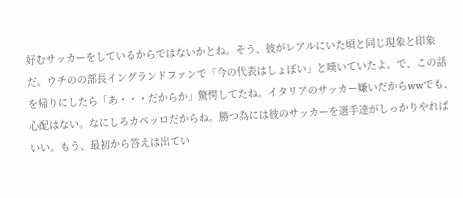好むサッカーをしているからではないかとね。そう、彼がレアルにいた頃と同じ現象と印象だ。ウチのの部長イングランドファンで「今の代表はしょぼい」と嘆いていたよ。で、この話を帰りにしたら「あ・・・だからか」驚愕してたね。イタリアのサッカー嫌いだからwwでも、心配はない。なにしろカペッロだからね。勝つ為には彼のサッカーを選手達がしっかりやればいい。もう、最初から答えは出てい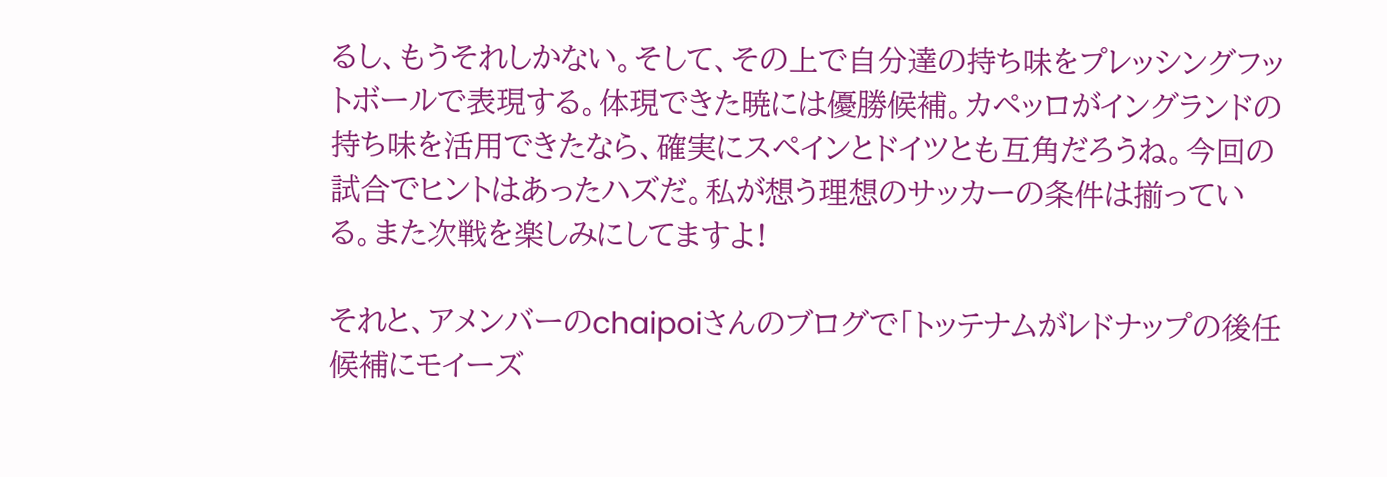るし、もうそれしかない。そして、その上で自分達の持ち味をプレッシングフットボールで表現する。体現できた暁には優勝候補。カペッロがイングランドの持ち味を活用できたなら、確実にスペインとドイツとも互角だろうね。今回の試合でヒントはあったハズだ。私が想う理想のサッカーの条件は揃っている。また次戦を楽しみにしてますよ!

それと、アメンバーのchaipoiさんのブログで「トッテナムがレドナップの後任候補にモイーズ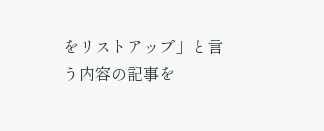をリストアップ」と言う内容の記事を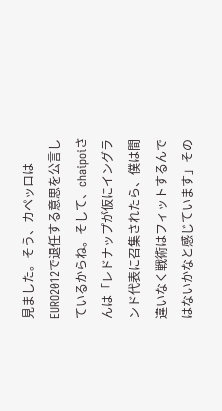見ました。そう、カペッロはEURO2012で退任する意思を公言しているからね。そして、chaipoiさんは「レドナップが仮にイングランド代表に召集されたら、僕は間違いなく戦術はフィットするんではないかなと感じています」その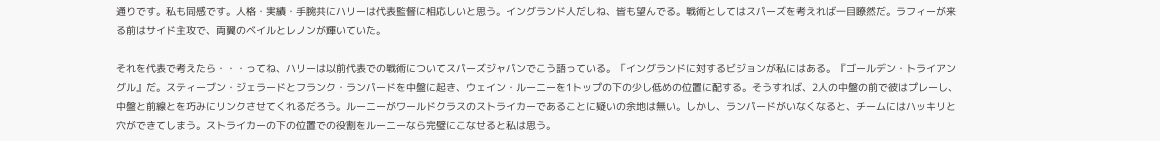通りです。私も同感です。人格・実績・手腕共にハリーは代表監督に相応しいと思う。イングランド人だしね、皆も望んでる。戦術としてはスパーズを考えれば一目瞭然だ。ラフィーが来る前はサイド主攻で、両翼のベイルとレノンが輝いていた。

それを代表で考えたら・・・ってね、ハリーは以前代表での戦術についてスパーズジャパンでこう語っている。「イングランドに対するビジョンが私にはある。『ゴールデン・トライアングル』だ。スティーブン・ジェラードとフランク・ランパードを中盤に起き、ウェイン・ルーニーを1トップの下の少し低めの位置に配する。そうすれば、2人の中盤の前で彼はプレーし、中盤と前線とを巧みにリンクさせてくれるだろう。ルーニーがワールドクラスのストライカーであることに疑いの余地は無い。しかし、ランパードがいなくなると、チームにはハッキリと穴ができてしまう。ストライカーの下の位置での役割をルーニーなら完璧にこなせると私は思う。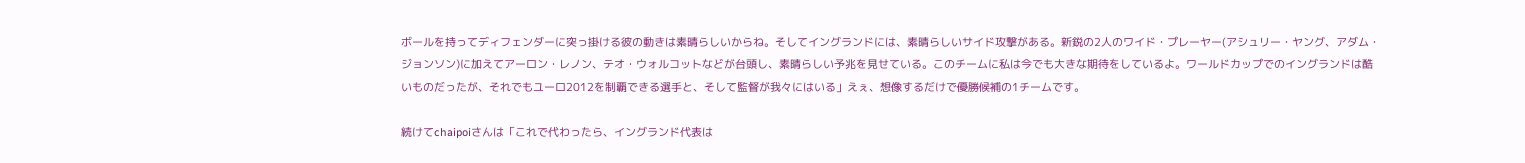ボールを持ってディフェンダーに突っ掛ける彼の動きは素晴らしいからね。そしてイングランドには、素晴らしいサイド攻撃がある。新鋭の2人のワイド・プレーヤー(アシュリー・ヤング、アダム・ジョンソン)に加えてアーロン・レノン、テオ・ウォルコットなどが台頭し、素晴らしい予兆を見せている。このチームに私は今でも大きな期待をしているよ。ワールドカップでのイングランドは酷いものだったが、それでもユーロ2012を制覇できる選手と、そして監督が我々にはいる」えぇ、想像するだけで優勝候補の1チームです。

続けてchaipoiさんは「これで代わったら、イングランド代表は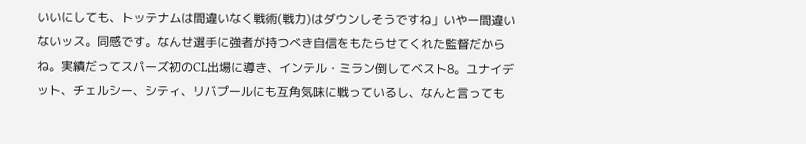いいにしても、トッテナムは間違いなく戦術(戦力)はダウンしそうですね」いやー間違いないッス。同感です。なんせ選手に強者が持つべき自信をもたらせてくれた監督だからね。実績だってスパーズ初のCL出場に導き、インテル・ミラン倒してベスト8。ユナイデット、チェルシー、シティ、リバプールにも互角気味に戦っているし、なんと言っても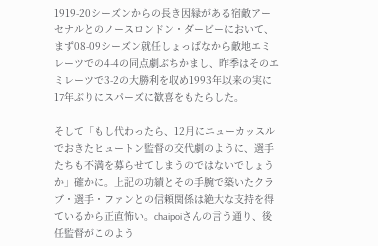1919-20シーズンからの長き因縁がある宿敵アーセナルとのノースロンドン・ダービーにおいて、まず08-09シーズン就任しょっぱなから敵地エミレーツでの4-4の同点劇ぶちかまし、昨季はそのエミレーツで3-2の大勝利を収め1993年以来の実に17年ぶりにスパーズに歓喜をもたらした。

そして「もし代わったら、12月にニューカッスルでおきたヒュートン監督の交代劇のように、選手たちも不満を募らせてしまうのではないでしょうか」確かに。上記の功績とその手腕で築いたクラブ・選手・ファンとの信頼関係は絶大な支持を得ているから正直怖い。chaipoiさんの言う通り、後任監督がこのよう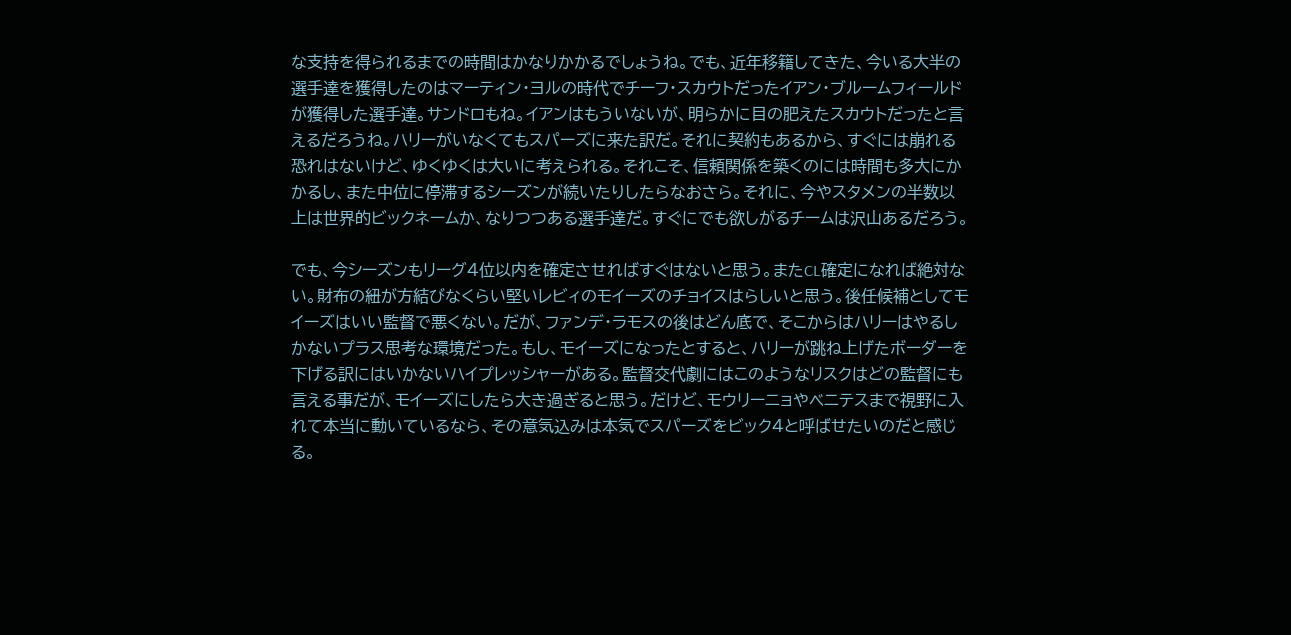な支持を得られるまでの時間はかなりかかるでしょうね。でも、近年移籍してきた、今いる大半の選手達を獲得したのはマーティン・ヨルの時代でチーフ・スカウトだったイアン・ブルームフィールドが獲得した選手達。サンドロもね。イアンはもういないが、明らかに目の肥えたスカウトだったと言えるだろうね。ハリーがいなくてもスパーズに来た訳だ。それに契約もあるから、すぐには崩れる恐れはないけど、ゆくゆくは大いに考えられる。それこそ、信頼関係を築くのには時間も多大にかかるし、また中位に停滞するシーズンが続いたりしたらなおさら。それに、今やスタメンの半数以上は世界的ビックネームか、なりつつある選手達だ。すぐにでも欲しがるチームは沢山あるだろう。

でも、今シーズンもリーグ4位以内を確定させればすぐはないと思う。またCL確定になれば絶対ない。財布の紐が方結びなくらい堅いレビィのモイーズのチョイスはらしいと思う。後任候補としてモイーズはいい監督で悪くない。だが、ファンデ・ラモスの後はどん底で、そこからはハリーはやるしかないプラス思考な環境だった。もし、モイーズになったとすると、ハリーが跳ね上げたボーダーを下げる訳にはいかないハイプレッシャーがある。監督交代劇にはこのようなリスクはどの監督にも言える事だが、モイーズにしたら大き過ぎると思う。だけど、モウリーニョやベニテスまで視野に入れて本当に動いているなら、その意気込みは本気でスパーズをビック4と呼ばせたいのだと感じる。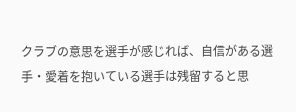クラブの意思を選手が感じれば、自信がある選手・愛着を抱いている選手は残留すると思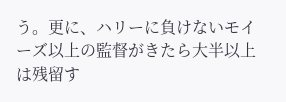う。更に、ハリーに負けないモイーズ以上の監督がきたら大半以上は残留す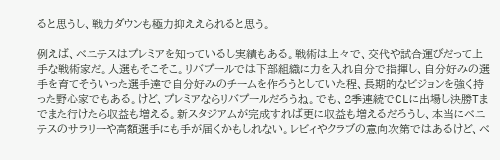ると思うし、戦力ダウンも極力抑ええられると思う。

例えば、ベニテスはプレミアを知っているし実績もある。戦術は上々で、交代や試合運びだって上手な戦術家だ。人選もそこそこ。リバプールでは下部組織に力を入れ自分で指揮し、自分好みの選手を育てそういった選手達で自分好みのチームを作ろうとしていた程、長期的なビジョンを強く持った野心家でもある。けど、プレミアならリバプールだろうね。でも、2季連続でCLに出場し決勝Tまでまた行けたら収益も増える。新スタジアムが完成すれば更に収益も増えるだろうし、本当にベニテスのサラリーや高額選手にも手が届くかもしれない。レビィやクラブの意向次第ではあるけど、ベ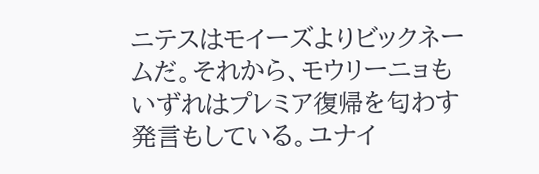ニテスはモイーズよりビックネームだ。それから、モウリーニョもいずれはプレミア復帰を匂わす発言もしている。ユナイ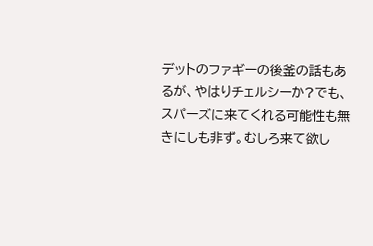デットのファギーの後釜の話もあるが、やはりチェルシーか?でも、スパーズに来てくれる可能性も無きにしも非ず。むしろ来て欲し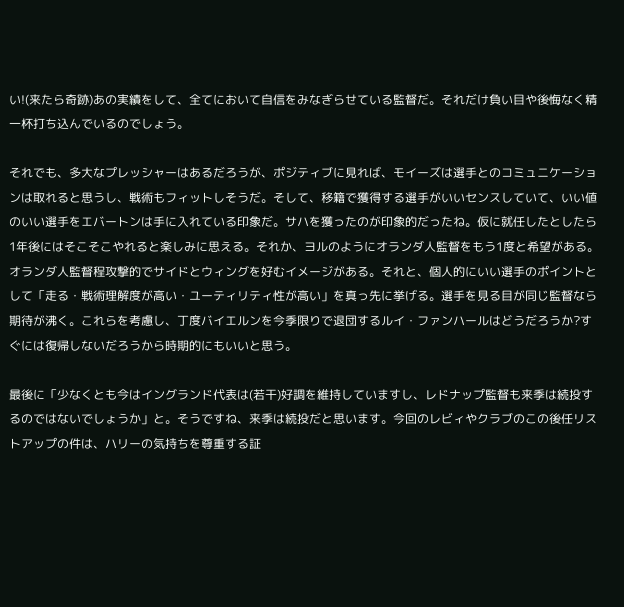い!(来たら奇跡)あの実績をして、全てにおいて自信をみなぎらせている監督だ。それだけ負い目や後悔なく精一杯打ち込んでいるのでしょう。

それでも、多大なプレッシャーはあるだろうが、ポジティブに見れば、モイーズは選手とのコミュニケーションは取れると思うし、戦術もフィットしそうだ。そして、移籍で獲得する選手がいいセンスしていて、いい値のいい選手をエバートンは手に入れている印象だ。サハを獲ったのが印象的だったね。仮に就任したとしたら1年後にはそこそこやれると楽しみに思える。それか、ヨルのようにオランダ人監督をもう1度と希望がある。オランダ人監督程攻撃的でサイドとウィングを好むイメージがある。それと、個人的にいい選手のポイントとして「走る・戦術理解度が高い・ユーティリティ性が高い」を真っ先に挙げる。選手を見る目が同じ監督なら期待が沸く。これらを考慮し、丁度バイエルンを今季限りで退団するルイ・ファンハールはどうだろうか?すぐには復帰しないだろうから時期的にもいいと思う。

最後に「少なくとも今はイングランド代表は(若干)好調を維持していますし、レドナップ監督も来季は続投するのではないでしょうか」と。そうですね、来季は続投だと思います。今回のレビィやクラブのこの後任リストアップの件は、ハリーの気持ちを尊重する証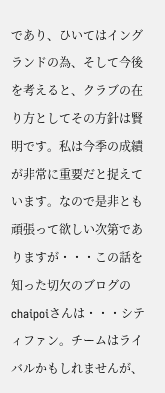であり、ひいてはイングランドの為、そして今後を考えると、クラブの在り方としてその方針は賢明です。私は今季の成績が非常に重要だと捉えています。なので是非とも頑張って欲しい次第でありますが・・・この話を知った切欠のブログのchaipoiさんは・・・シティファン。チームはライバルかもしれませんが、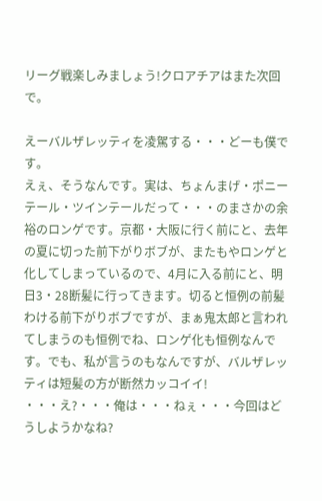リーグ戦楽しみましょう!クロアチアはまた次回で。

えーバルザレッティを凌駕する・・・どーも僕です。
えぇ、そうなんです。実は、ちょんまげ・ポニーテール・ツインテールだって・・・のまさかの余裕のロンゲです。京都・大阪に行く前にと、去年の夏に切った前下がりボブが、またもやロンゲと化してしまっているので、4月に入る前にと、明日3・28断髪に行ってきます。切ると恒例の前髪わける前下がりボブですが、まぁ鬼太郎と言われてしまうのも恒例でね、ロンゲ化も恒例なんです。でも、私が言うのもなんですが、バルザレッティは短髪の方が断然カッコイイ!
・・・え?・・・俺は・・・ねぇ・・・今回はどうしようかなね?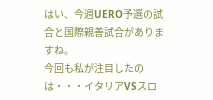はい、今週UERO予選の試合と国際親善試合がありますね。
今回も私が注目したのは・・・イタリアVSスロ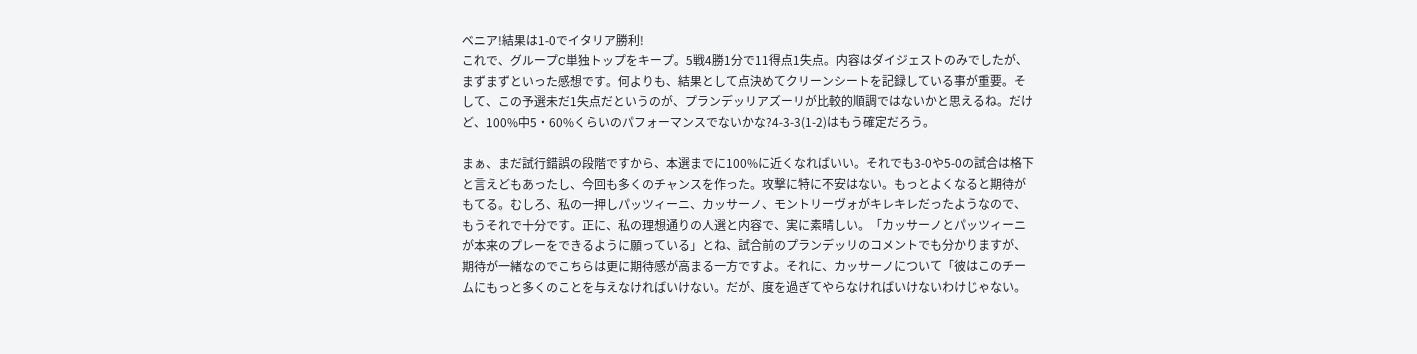ベニア!結果は1-0でイタリア勝利!
これで、グループC単独トップをキープ。5戦4勝1分で11得点1失点。内容はダイジェストのみでしたが、まずまずといった感想です。何よりも、結果として点決めてクリーンシートを記録している事が重要。そして、この予選未だ1失点だというのが、プランデッリアズーリが比較的順調ではないかと思えるね。だけど、100%中5・60%くらいのパフォーマンスでないかな?4-3-3(1-2)はもう確定だろう。

まぁ、まだ試行錯誤の段階ですから、本選までに100%に近くなればいい。それでも3-0や5-0の試合は格下と言えどもあったし、今回も多くのチャンスを作った。攻撃に特に不安はない。もっとよくなると期待がもてる。むしろ、私の一押しパッツィーニ、カッサーノ、モントリーヴォがキレキレだったようなので、もうそれで十分です。正に、私の理想通りの人選と内容で、実に素晴しい。「カッサーノとパッツィーニが本来のプレーをできるように願っている」とね、試合前のプランデッリのコメントでも分かりますが、期待が一緒なのでこちらは更に期待感が高まる一方ですよ。それに、カッサーノについて「彼はこのチームにもっと多くのことを与えなければいけない。だが、度を過ぎてやらなければいけないわけじゃない。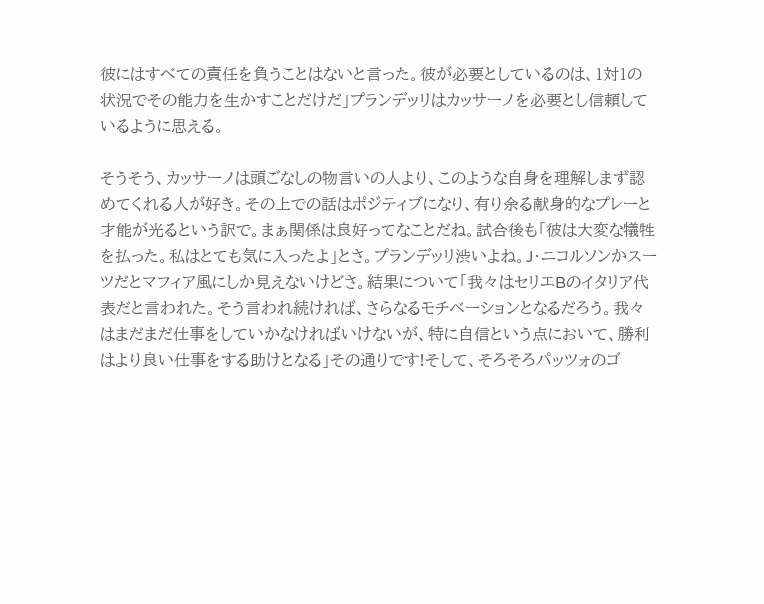彼にはすべての責任を負うことはないと言った。彼が必要としているのは、1対1の状況でその能力を生かすことだけだ」プランデッリはカッサーノを必要とし信頼しているように思える。

そうそう、カッサーノは頭ごなしの物言いの人より、このような自身を理解しまず認めてくれる人が好き。その上での話はポジティブになり、有り余る献身的なプレーと才能が光るという訳で。まぁ関係は良好ってなことだね。試合後も「彼は大変な犠牲を払った。私はとても気に入ったよ」とさ。プランデッリ渋いよね。J・ニコルソンかスーツだとマフィア風にしか見えないけどさ。結果について「我々はセリエBのイタリア代表だと言われた。そう言われ続ければ、さらなるモチベーションとなるだろう。我々はまだまだ仕事をしていかなければいけないが、特に自信という点において、勝利はより良い仕事をする助けとなる」その通りです!そして、そろそろパッツォのゴ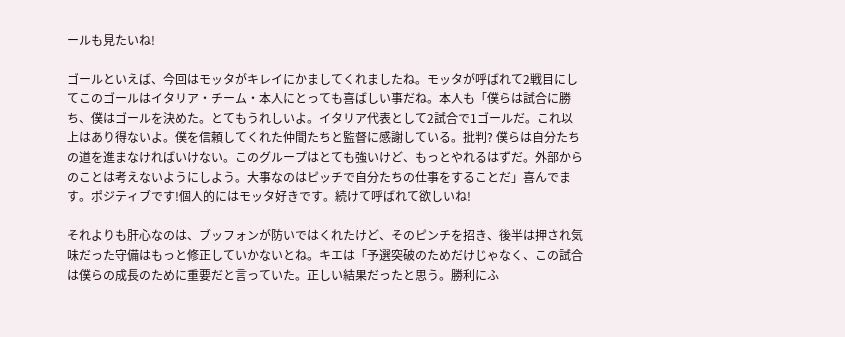ールも見たいね!

ゴールといえば、今回はモッタがキレイにかましてくれましたね。モッタが呼ばれて2戦目にしてこのゴールはイタリア・チーム・本人にとっても喜ばしい事だね。本人も「僕らは試合に勝ち、僕はゴールを決めた。とてもうれしいよ。イタリア代表として2試合で1ゴールだ。これ以上はあり得ないよ。僕を信頼してくれた仲間たちと監督に感謝している。批判? 僕らは自分たちの道を進まなければいけない。このグループはとても強いけど、もっとやれるはずだ。外部からのことは考えないようにしよう。大事なのはピッチで自分たちの仕事をすることだ」喜んでます。ポジティブです!個人的にはモッタ好きです。続けて呼ばれて欲しいね!

それよりも肝心なのは、ブッフォンが防いではくれたけど、そのピンチを招き、後半は押され気味だった守備はもっと修正していかないとね。キエは「予選突破のためだけじゃなく、この試合は僕らの成長のために重要だと言っていた。正しい結果だったと思う。勝利にふ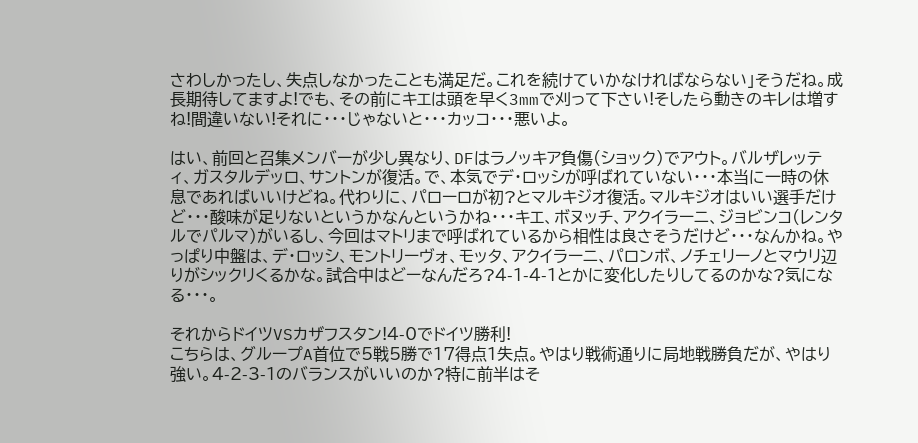さわしかったし、失点しなかったことも満足だ。これを続けていかなければならない」そうだね。成長期待してますよ!でも、その前にキエは頭を早く3mmで刈って下さい!そしたら動きのキレは増すね!間違いない!それに・・・じゃないと・・・カッコ・・・悪いよ。

はい、前回と召集メンバーが少し異なり、DFはラノッキア負傷(ショック)でアウト。バルザレッティ、ガスタルデッロ、サントンが復活。で、本気でデ・ロッシが呼ばれていない・・・本当に一時の休息であればいいけどね。代わりに、パローロが初?とマルキジオ復活。マルキジオはいい選手だけど・・・酸味が足りないというかなんというかね・・・キエ、ボヌッチ、アクイラーニ、ジョビンコ(レンタルでパルマ)がいるし、今回はマトリまで呼ばれているから相性は良さそうだけど・・・なんかね。やっぱり中盤は、デ・ロッシ、モントリーヴォ、モッタ、アクイラーニ、パロンボ、ノチェリーノとマウリ辺りがシックリくるかな。試合中はどーなんだろ?4-1-4-1とかに変化したりしてるのかな?気になる・・・。

それからドイツVSカザフスタン!4-0でドイツ勝利!
こちらは、グループA首位で5戦5勝で17得点1失点。やはり戦術通りに局地戦勝負だが、やはり強い。4-2-3-1のバランスがいいのか?特に前半はそ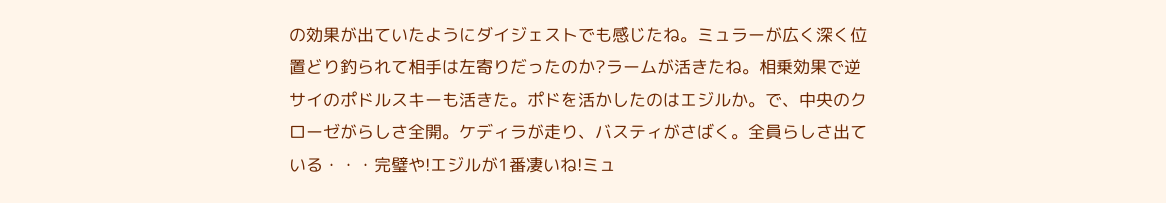の効果が出ていたようにダイジェストでも感じたね。ミュラーが広く深く位置どり釣られて相手は左寄りだったのか?ラームが活きたね。相乗効果で逆サイのポドルスキーも活きた。ポドを活かしたのはエジルか。で、中央のクローゼがらしさ全開。ケディラが走り、バスティがさばく。全員らしさ出ている・・・完璧や!エジルが1番凄いね!ミュ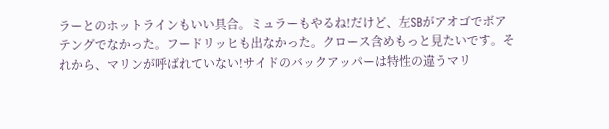ラーとのホットラインもいい具合。ミュラーもやるね!だけど、左SBがアオゴでボアテングでなかった。フードリッヒも出なかった。クロース含めもっと見たいです。それから、マリンが呼ばれていない!サイドのバックアッパーは特性の違うマリ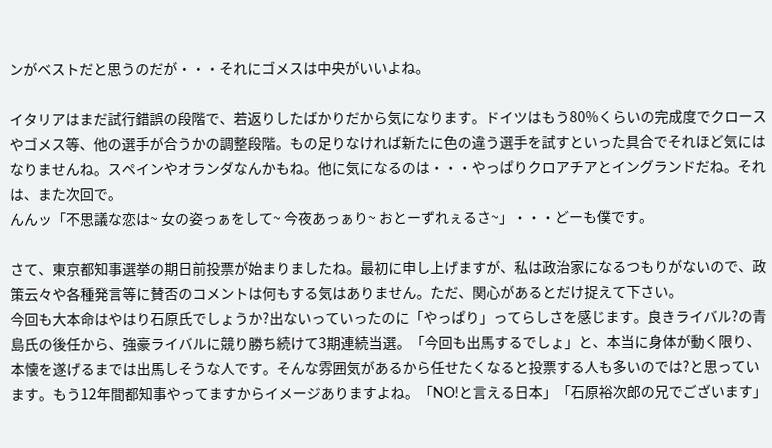ンがベストだと思うのだが・・・それにゴメスは中央がいいよね。

イタリアはまだ試行錯誤の段階で、若返りしたばかりだから気になります。ドイツはもう80%くらいの完成度でクロースやゴメス等、他の選手が合うかの調整段階。もの足りなければ新たに色の違う選手を試すといった具合でそれほど気にはなりませんね。スペインやオランダなんかもね。他に気になるのは・・・やっぱりクロアチアとイングランドだね。それは、また次回で。
んんッ「不思議な恋は~ 女の姿っぁをして~ 今夜あっぁり~ おとーずれぇるさ~」・・・どーも僕です。

さて、東京都知事選挙の期日前投票が始まりましたね。最初に申し上げますが、私は政治家になるつもりがないので、政策云々や各種発言等に賛否のコメントは何もする気はありません。ただ、関心があるとだけ捉えて下さい。
今回も大本命はやはり石原氏でしょうか?出ないっていったのに「やっぱり」ってらしさを感じます。良きライバル?の青島氏の後任から、強豪ライバルに競り勝ち続けて3期連続当選。「今回も出馬するでしょ」と、本当に身体が動く限り、本懐を遂げるまでは出馬しそうな人です。そんな雰囲気があるから任せたくなると投票する人も多いのでは?と思っています。もう12年間都知事やってますからイメージありますよね。「NO!と言える日本」「石原裕次郎の兄でございます」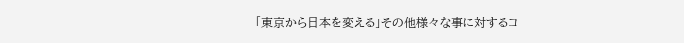「東京から日本を変える」その他様々な事に対するコ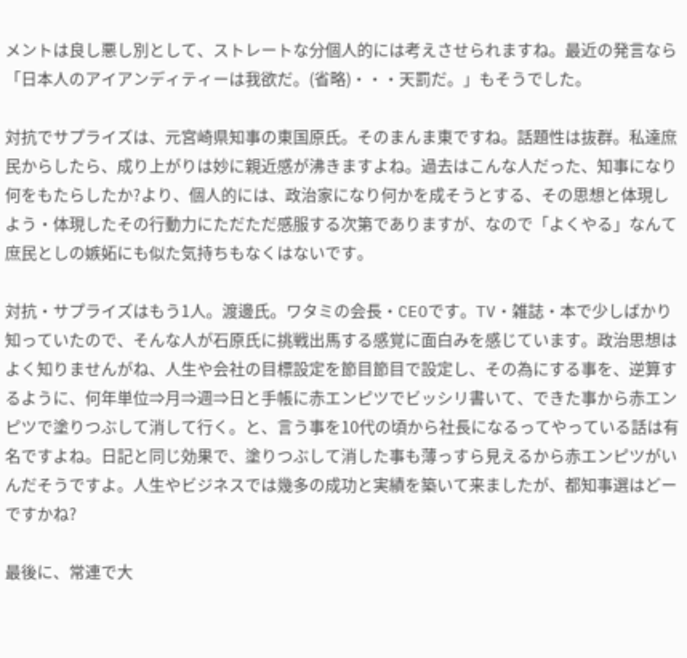メントは良し悪し別として、ストレートな分個人的には考えさせられますね。最近の発言なら「日本人のアイアンディティーは我欲だ。(省略)・・・天罰だ。」もそうでした。

対抗でサプライズは、元宮崎県知事の東国原氏。そのまんま東ですね。話題性は抜群。私達庶民からしたら、成り上がりは妙に親近感が沸きますよね。過去はこんな人だった、知事になり何をもたらしたか?より、個人的には、政治家になり何かを成そうとする、その思想と体現しよう・体現したその行動力にただただ感服する次第でありますが、なので「よくやる」なんて庶民としの嫉妬にも似た気持ちもなくはないです。

対抗・サプライズはもう1人。渡邊氏。ワタミの会長・CEOです。TV・雑誌・本で少しばかり知っていたので、そんな人が石原氏に挑戦出馬する感覚に面白みを感じています。政治思想はよく知りませんがね、人生や会社の目標設定を節目節目で設定し、その為にする事を、逆算するように、何年単位⇒月⇒週⇒日と手帳に赤エンピツでビッシリ書いて、できた事から赤エンピツで塗りつぶして消して行く。と、言う事を10代の頃から社長になるってやっている話は有名ですよね。日記と同じ効果で、塗りつぶして消した事も薄っすら見えるから赤エンピツがいんだそうですよ。人生やビジネスでは幾多の成功と実績を築いて来ましたが、都知事選はどーですかね?

最後に、常連で大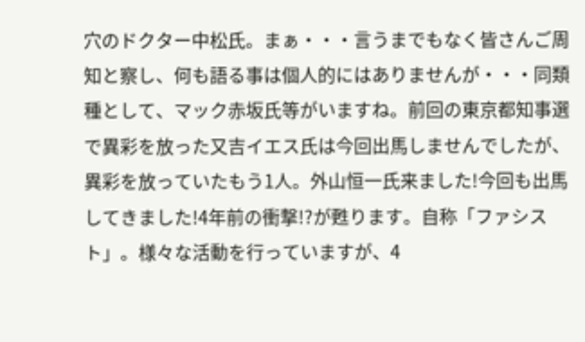穴のドクター中松氏。まぁ・・・言うまでもなく皆さんご周知と察し、何も語る事は個人的にはありませんが・・・同類種として、マック赤坂氏等がいますね。前回の東京都知事選で異彩を放った又吉イエス氏は今回出馬しませんでしたが、異彩を放っていたもう1人。外山恒一氏来ました!今回も出馬してきました!4年前の衝撃!?が甦ります。自称「ファシスト」。様々な活動を行っていますが、4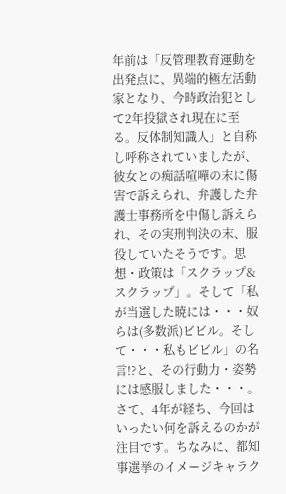年前は「反管理教育運動を出発点に、異端的極左活動家となり、今時政治犯として2年投獄され現在に至る。反体制知識人」と自称し呼称されていましたが、彼女との痴話喧嘩の末に傷害で訴えられ、弁護した弁護士事務所を中傷し訴えられ、その実刑判決の末、服役していたそうです。思想・政策は「スクラップ&スクラップ」。そして「私が当選した暁には・・・奴らは(多数派)ビビル。そして・・・私もビビル」の名言!?と、その行動力・姿勢には感服しました・・・。さて、4年が経ち、今回はいったい何を訴えるのかが注目です。ちなみに、都知事選挙のイメージキャラク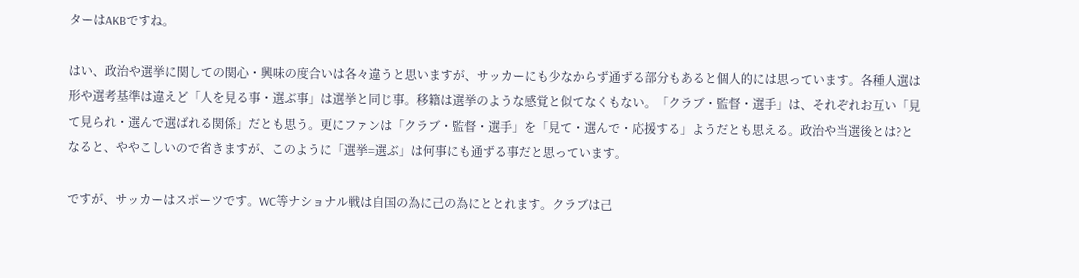ターはAKBですね。

はい、政治や選挙に関しての関心・興味の度合いは各々違うと思いますが、サッカーにも少なからず通ずる部分もあると個人的には思っています。各種人選は形や選考基準は違えど「人を見る事・選ぶ事」は選挙と同じ事。移籍は選挙のような感覚と似てなくもない。「クラブ・監督・選手」は、それぞれお互い「見て見られ・選んで選ばれる関係」だとも思う。更にファンは「クラブ・監督・選手」を「見て・選んで・応援する」ようだとも思える。政治や当選後とは?となると、ややこしいので省きますが、このように「選挙=選ぶ」は何事にも通ずる事だと思っています。

ですが、サッカーはスポーツです。WC等ナショナル戦は自国の為に己の為にととれます。クラブは己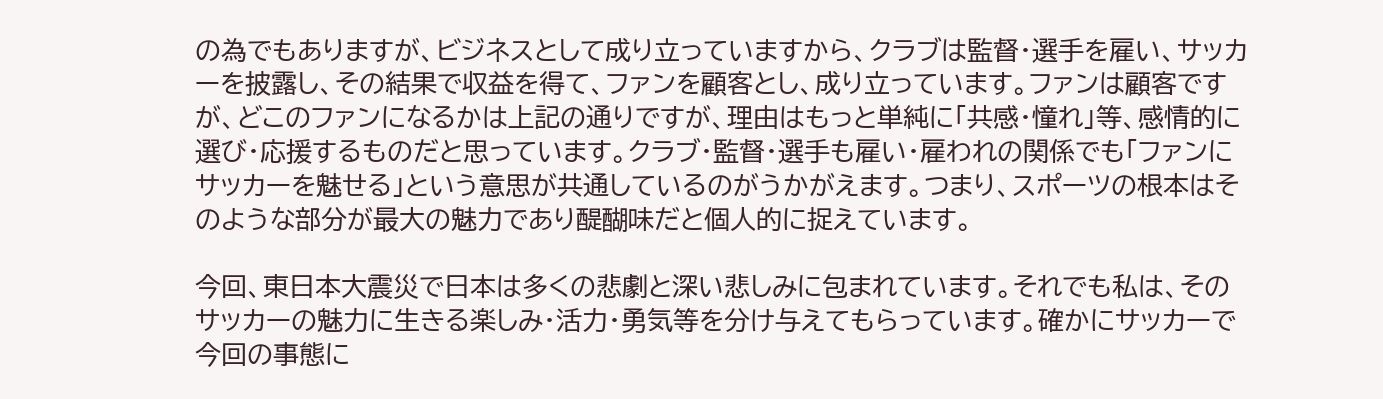の為でもありますが、ビジネスとして成り立っていますから、クラブは監督・選手を雇い、サッカーを披露し、その結果で収益を得て、ファンを顧客とし、成り立っています。ファンは顧客ですが、どこのファンになるかは上記の通りですが、理由はもっと単純に「共感・憧れ」等、感情的に選び・応援するものだと思っています。クラブ・監督・選手も雇い・雇われの関係でも「ファンにサッカーを魅せる」という意思が共通しているのがうかがえます。つまり、スポーツの根本はそのような部分が最大の魅力であり醍醐味だと個人的に捉えています。

今回、東日本大震災で日本は多くの悲劇と深い悲しみに包まれています。それでも私は、そのサッカーの魅力に生きる楽しみ・活力・勇気等を分け与えてもらっています。確かにサッカーで今回の事態に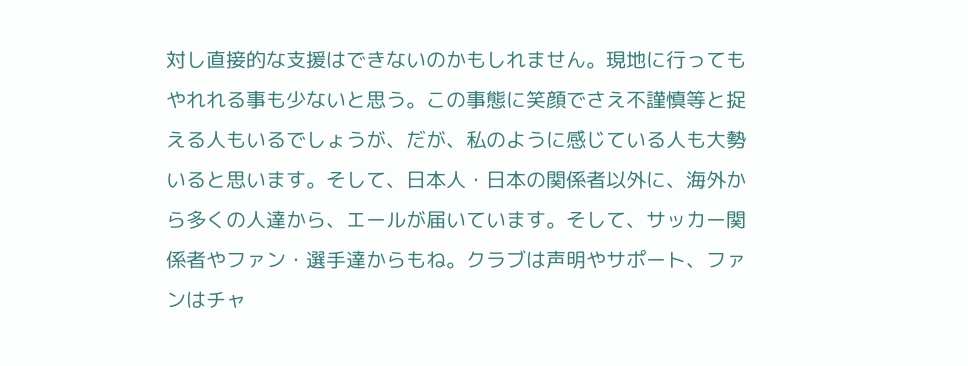対し直接的な支援はできないのかもしれません。現地に行ってもやれれる事も少ないと思う。この事態に笑顔でさえ不謹慎等と捉える人もいるでしょうが、だが、私のように感じている人も大勢いると思います。そして、日本人・日本の関係者以外に、海外から多くの人達から、エールが届いています。そして、サッカー関係者やファン・選手達からもね。クラブは声明やサポート、ファンはチャ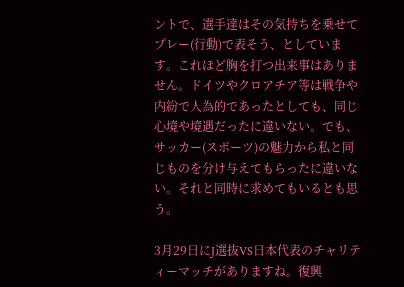ントで、選手達はその気持ちを乗せてプレー(行動)で表そう、としています。これほど胸を打つ出来事はありません。ドイツやクロアチア等は戦争や内紛で人為的であったとしても、同じ心境や境遇だったに違いない。でも、サッカー(スポーツ)の魅力から私と同じものを分け与えてもらったに違いない。それと同時に求めてもいるとも思う。

3月29日にJ選抜VS日本代表のチャリティーマッチがありますね。復興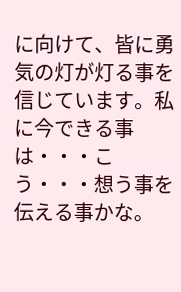に向けて、皆に勇気の灯が灯る事を信じています。私に今できる事は・・・こう・・・想う事を伝える事かな。